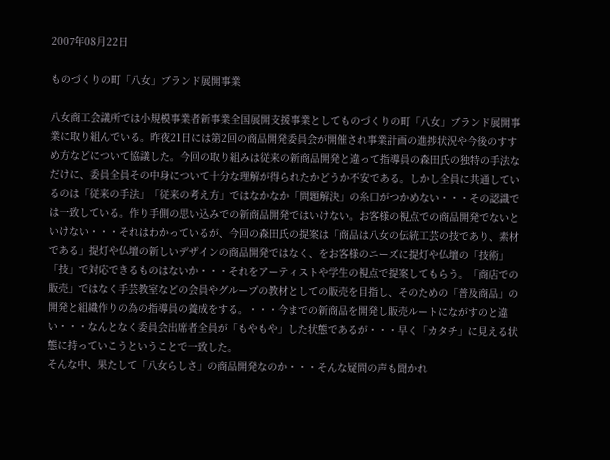2007年08月22日

ものづくりの町「八女」ブランド展開事業

八女商工会議所では小規模事業者新事業全国展開支援事業としてものづくりの町「八女」ブランド展開事業に取り組んでいる。昨夜21日には第2回の商品開発委員会が開催され事業計画の進捗状況や今後のすすめ方などについて協議した。今回の取り組みは従来の新商品開発と違って指導員の森田氏の独特の手法なだけに、委員全員その中身について十分な理解が得られたかどうか不安である。しかし全員に共通しているのは「従来の手法」「従来の考え方」ではなかなか「問題解決」の糸口がつかめない・・・その認識では一致している。作り手側の思い込みでの新商品開発ではいけない。お客様の視点での商品開発でないといけない・・・それはわかっているが、今回の森田氏の提案は「商品は八女の伝統工芸の技であり、素材である」提灯や仏壇の新しいデザインの商品開発ではなく、をお客様のニーズに提灯や仏壇の「技術」「技」で対応できるものはないか・・・それをアーティストや学生の視点で提案してもらう。「商店での販売」ではなく手芸教室などの会員やグループの教材としての販売を目指し、そのための「普及商品」の開発と組織作りの為の指導員の養成をする。・・・今までの新商品を開発し販売ルートにながすのと違い・・・なんとなく委員会出席者全員が「もやもや」した状態であるが・・・早く「カタチ」に見える状態に持っていこうということで一致した。
そんな中、果たして「八女らしさ」の商品開発なのか・・・そんな疑問の声も聞かれ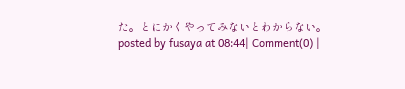た。とにかくやってみないとわからない。
posted by fusaya at 08:44| Comment(0) |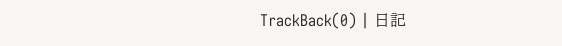TrackBack(0) | 日記